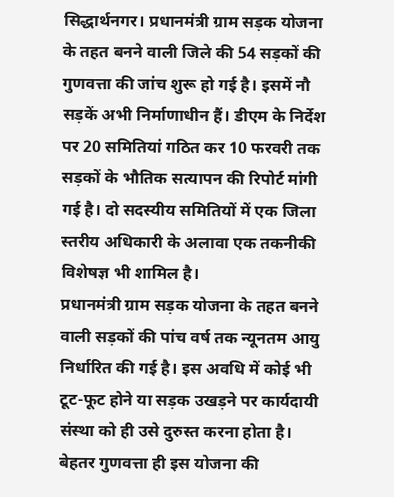सिद्धार्थनगर। प्रधानमंत्री ग्राम सड़क योजना के तहत बनने वाली जिले की 54 सड़कों की गुणवत्ता की जांच शुरू हो गई है। इसमें नौ सड़कें अभी निर्माणाधीन हैं। डीएम के निर्देश पर 20 समितियां गठित कर 10 फरवरी तक सड़कों के भौतिक सत्यापन की रिपोर्ट मांगी गई है। दो सदस्यीय समितियों में एक जिला स्तरीय अधिकारी के अलावा एक तकनीकी विशेषज्ञ भी शामिल है।
प्रधानमंत्री ग्राम सड़क योजना के तहत बनने वाली सड़कों की पांच वर्ष तक न्यूनतम आयु निर्धारित की गई है। इस अवधि में कोई भी टूट-फूट होने या सड़क उखड़ने पर कार्यदायी संस्था को ही उसे दुरुस्त करना होता है। बेहतर गुणवत्ता ही इस योजना की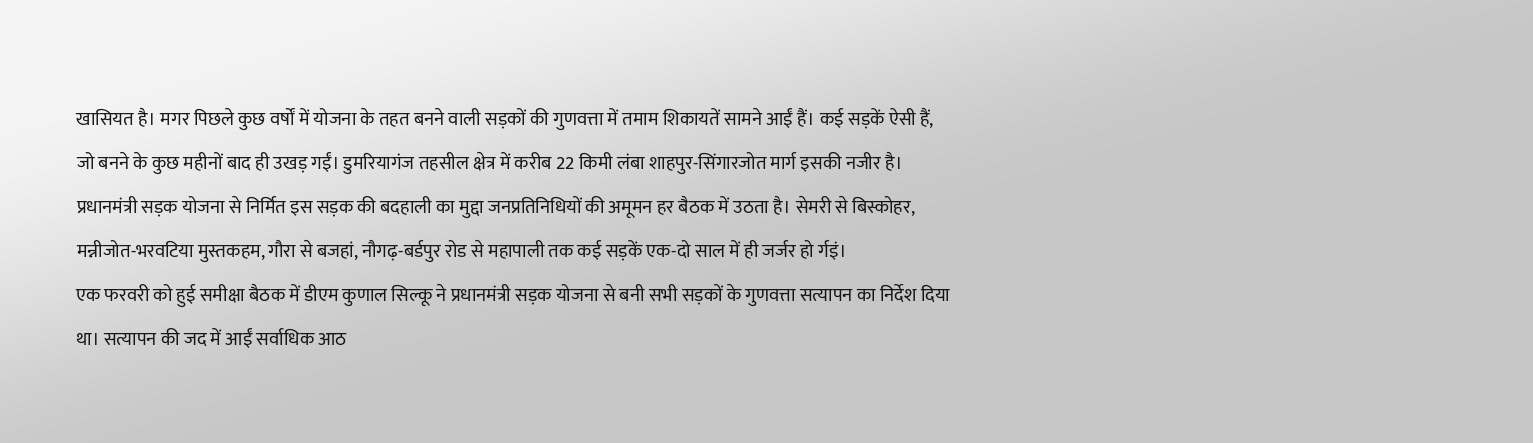खासियत है। मगर पिछले कुछ वर्षों में योजना के तहत बनने वाली सड़कों की गुणवत्ता में तमाम शिकायतें सामने आईं हैं। कई सड़कें ऐसी हैं, जो बनने के कुछ महीनों बाद ही उखड़ गईं। डुमरियागंज तहसील क्षेत्र में करीब 22 किमी लंबा शाहपुर-सिंगारजोत मार्ग इसकी नजीर है। प्रधानमंत्री सड़क योजना से निर्मित इस सड़क की बदहाली का मुद्दा जनप्रतिनिधियों की अमूमन हर बैठक में उठता है। सेमरी से बिस्कोहर, मन्नीजोत-भरवटिया मुस्तकहम, गौरा से बजहां, नौगढ़-बर्डपुर रोड से महापाली तक कई सड़कें एक-दो साल में ही जर्जर हो र्गइं।
एक फरवरी को हुई समीक्षा बैठक में डीएम कुणाल सिल्कू ने प्रधानमंत्री सड़क योजना से बनी सभी सड़कों के गुणवत्ता सत्यापन का निर्देश दिया था। सत्यापन की जद में आईं सर्वाधिक आठ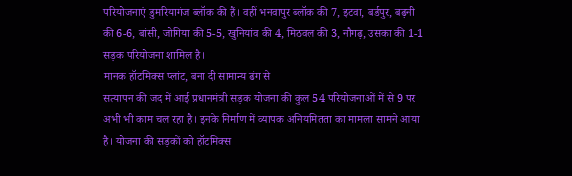परियोजनाएं डुमरियागंज ब्लॉक की हैं। वहीं भनवापुर ब्लॉक की 7, इटवा, बर्डपुर, बढ़नी की 6-6, बांसी, जोगिया की 5-5, खुनियांव की 4, मिठवल की 3, नौगढ़, उसका की 1-1 सड़क परियोजना शामिल है।
मानक हॉटमिक्स प्लांट, बना दी सामान्य ढंग से
सत्यापन की जद में आई प्रधानमंत्री सड़क योजना की कुल 54 परियोजनाओं में से 9 पर अभी भी काम चल रहा है। इनके निर्माण में व्यापक अनियमितता का मामला सामने आया है। योजना की सड़कों को हॉटमिक्स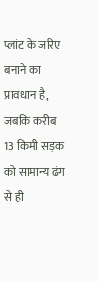प्लांट के जरिए बनाने का प्रावधान है, जबकि करीब 13 किमी सड़क को सामान्य ढंग से ही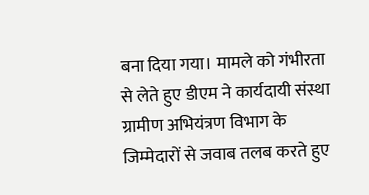बना दिया गया। मामले को गंभीरता से लेते हुए डीएम ने कार्यदायी संस्था ग्रामीण अभियंत्रण विभाग के जिम्मेदारों से जवाब तलब करते हुए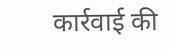कार्रवाई की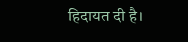हिदायत दी है।